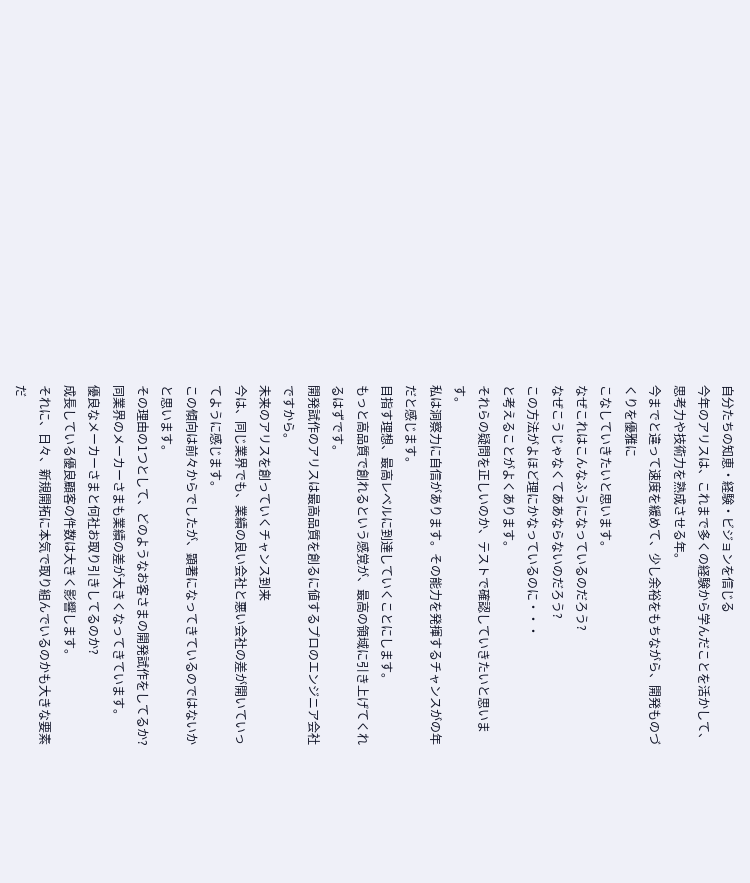自分たちの知恵・経験・ビジョンを信じる
今年のアリスは、これまで多くの経験から学んだことを活かして、
思考力や技術力を熟成させる年。
今までと違って速度を緩めて、少し余裕をもちながら、開発ものづくりを優雅に
こなしていきたいと思います。
なぜこれはこんなふうになっているのだろう?
なぜこうじゃなくてああならないのだろう?
この方法がよほど理にかなっているのに・・・
と考えることがよくあります。
それらの疑問を正しいのか、テストで確認していきたいと思います。
私は洞察力に自信があります。その能力を発揮するチャンスがの年だと感じます。
目指す理想、最高レベルに到達していくことにします。
もっと高品質で創れるという感覚が、最高の領域に引き上げてくれるはずです。
開発試作のアリスは最高品質を創るに値するプロのエンジニア会社ですから。
未来のアリスを創っていくチャンス到来
今は、同じ業界でも、業績の良い会社と悪い会社の差が開いていってように感じます。
この傾向は前々からでしたが、顕著になってきているのではないかと思います。
その理由の1つとして、どのようなお客さまの開発試作をしてるか?
同業界のメーカーさまも業績の差が大きくなってきています。
優良なメーカーさまと何社お取り引きしてるのか?
成長している優良顧客の件数は大きく影響します。
それに、日々、新規開拓に本気で取り組んでいるのかも大きな要素だ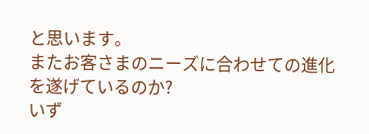と思います。
またお客さまのニーズに合わせての進化を遂げているのか?
いず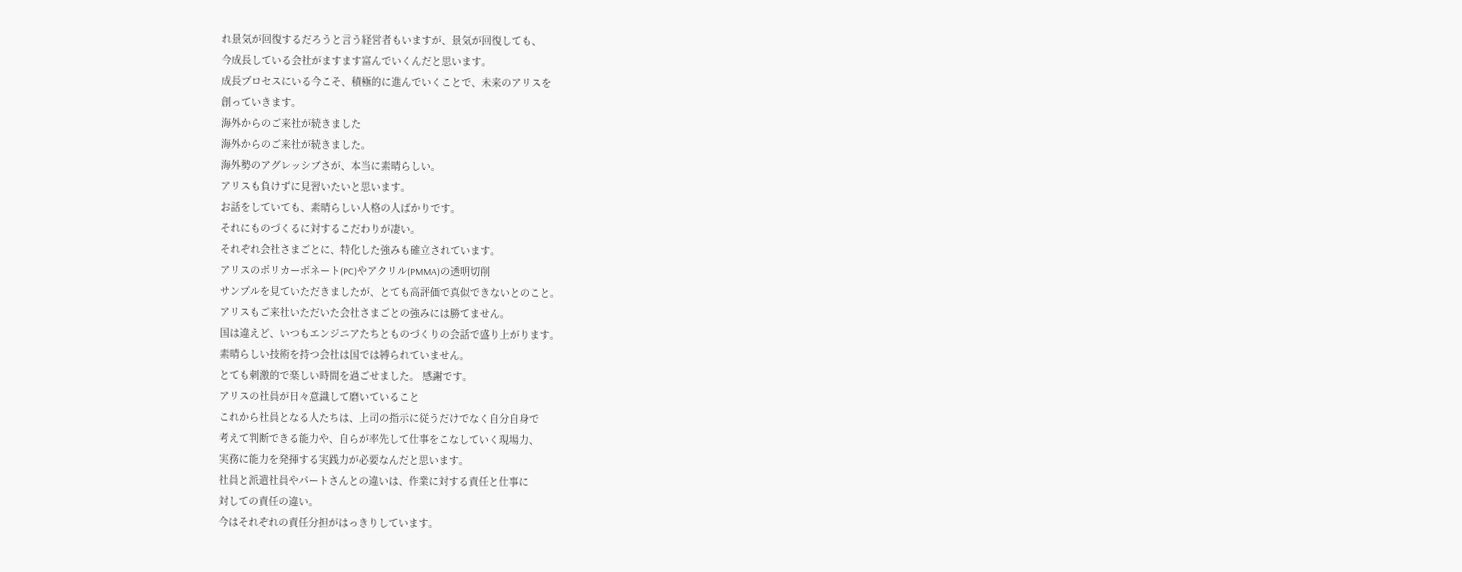れ景気が回復するだろうと言う経営者もいますが、景気が回復しても、
今成長している会社がますます富んでいくんだと思います。
成長プロセスにいる今こそ、積極的に進んでいくことで、未来のアリスを
創っていきます。
海外からのご来社が続きました
海外からのご来社が続きました。
海外勢のアグレッシブさが、本当に素晴らしい。
アリスも負けずに見習いたいと思います。
お話をしていても、素晴らしい人格の人ばかりです。
それにものづくるに対するこだわりが凄い。
それぞれ会社さまごとに、特化した強みも確立されています。
アリスのポリカーボネート(PC)やアクリル(PMMA)の透明切削
サンプルを見ていただきましたが、とても高評価で真似できないとのこと。
アリスもご来社いただいた会社さまごとの強みには勝てません。
国は違えど、いつもエンジニアたちとものづくりの会話で盛り上がります。
素晴らしい技術を持つ会社は国では縛られていません。
とても刺激的で楽しい時間を過ごせました。 感謝です。
アリスの社員が日々意識して磨いていること
これから社員となる人たちは、上司の指示に従うだけでなく自分自身で
考えて判断できる能力や、自らが率先して仕事をこなしていく現場力、
実務に能力を発揮する実践力が必要なんだと思います。
社員と派遣社員やパートさんとの違いは、作業に対する責任と仕事に
対しての責任の違い。
今はそれぞれの責任分担がはっきりしています。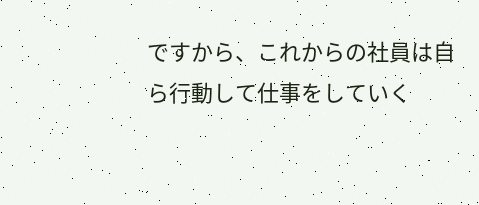ですから、これからの社員は自ら行動して仕事をしていく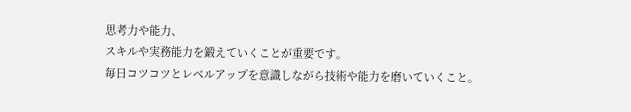思考力や能力、
スキルや実務能力を鍛えていくことが重要です。
毎日コツコツとレベルアップを意識しながら技術や能力を磨いていくこと。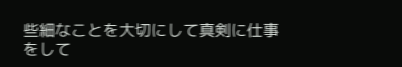些細なことを大切にして真剣に仕事をして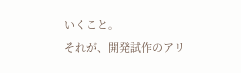いくこと。
それが、開発試作のアリ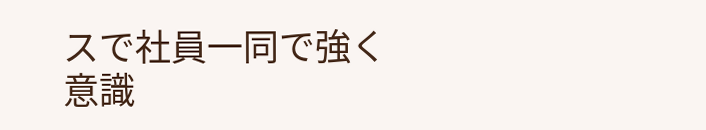スで社員一同で強く意識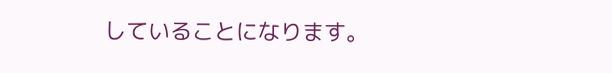していることになります。